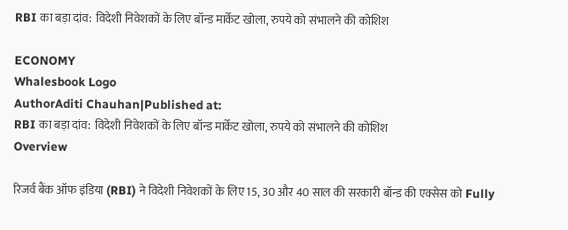RBI का बड़ा दांव: विदेशी निवेशकों के लिए बॉन्ड मार्केट खोला, रुपये को संभालने की कोशिश

ECONOMY
Whalesbook Logo
AuthorAditi Chauhan|Published at:
RBI का बड़ा दांव: विदेशी निवेशकों के लिए बॉन्ड मार्केट खोला, रुपये को संभालने की कोशिश
Overview

रिजर्व बैंक ऑफ इंडिया (RBI) ने विदेशी निवेशकों के लिए 15, 30 और 40 साल की सरकारी बॉन्ड की एक्सेस को Fully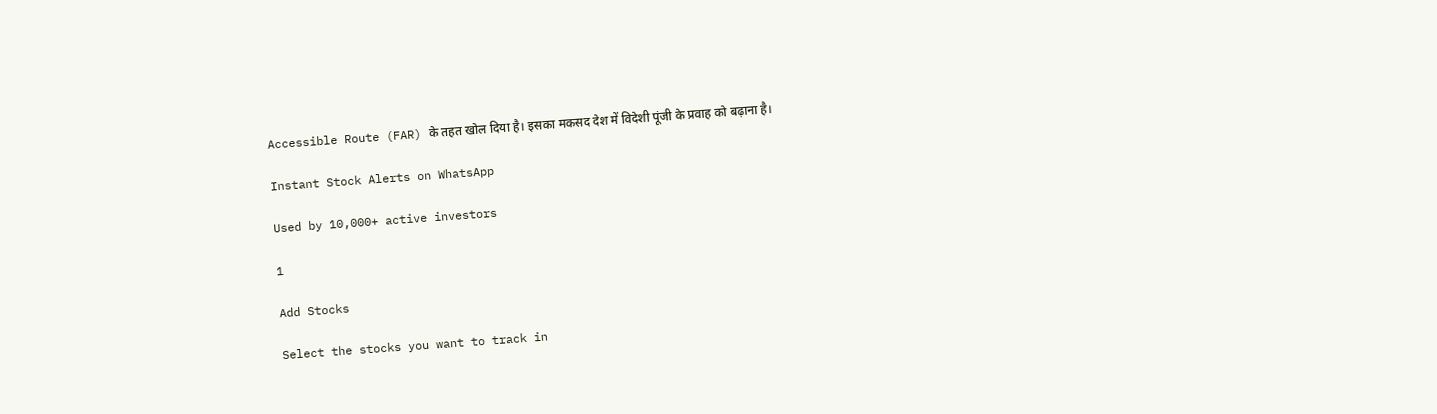Accessible Route (FAR) के तहत खोल दिया है। इसका मकसद देश में विदेशी पूंजी के प्रवाह को बढ़ाना है।

Instant Stock Alerts on WhatsApp

Used by 10,000+ active investors

1

Add Stocks

Select the stocks you want to track in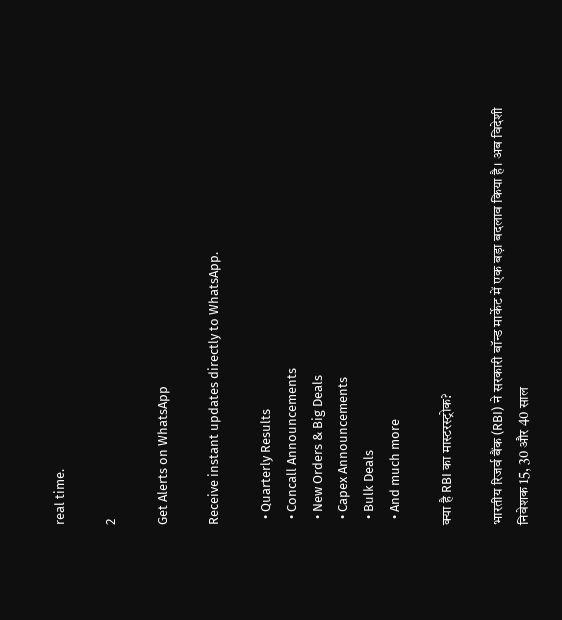real time.

2

Get Alerts on WhatsApp

Receive instant updates directly to WhatsApp.

  • Quarterly Results
  • Concall Announcements
  • New Orders & Big Deals
  • Capex Announcements
  • Bulk Deals
  • And much more

क्या है RBI का मास्टरस्ट्रोक?

भारतीय रिजर्व बैंक (RBI) ने सरकारी बॉन्ड मार्केट में एक बड़ा बदलाव किया है। अब विदेशी निवेशक 15, 30 और 40 साल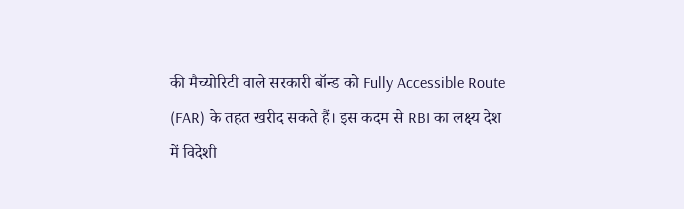की मैच्योरिटी वाले सरकारी बॉन्ड को Fully Accessible Route (FAR) के तहत खरीद सकते हैं। इस कदम से RBI का लक्ष्य देश में विदेशी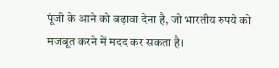पूंजी के आने को बढ़ावा देना है, जो भारतीय रुपये को मजबूत करने में मदद कर सकता है।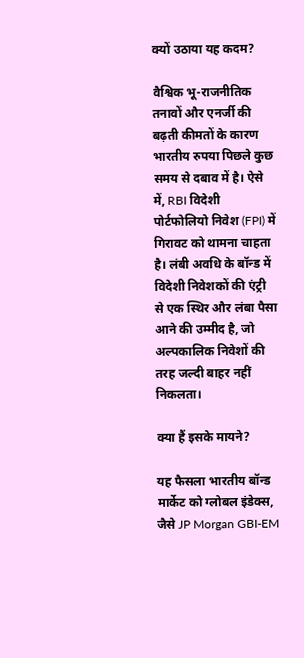क्यों उठाया यह कदम?

वैश्विक भू-राजनीतिक तनावों और एनर्जी की बढ़ती कीमतों के कारण भारतीय रुपया पिछले कुछ समय से दबाव में है। ऐसे में, RBI विदेशी पोर्टफोलियो निवेश (FPI) में गिरावट को थामना चाहता है। लंबी अवधि के बॉन्ड में विदेशी निवेशकों की एंट्री से एक स्थिर और लंबा पैसा आने की उम्मीद है, जो अल्पकालिक निवेशों की तरह जल्दी बाहर नहीं निकलता।

क्या हैं इसके मायने?

यह फैसला भारतीय बॉन्ड मार्केट को ग्लोबल इंडेक्स, जैसे JP Morgan GBI-EM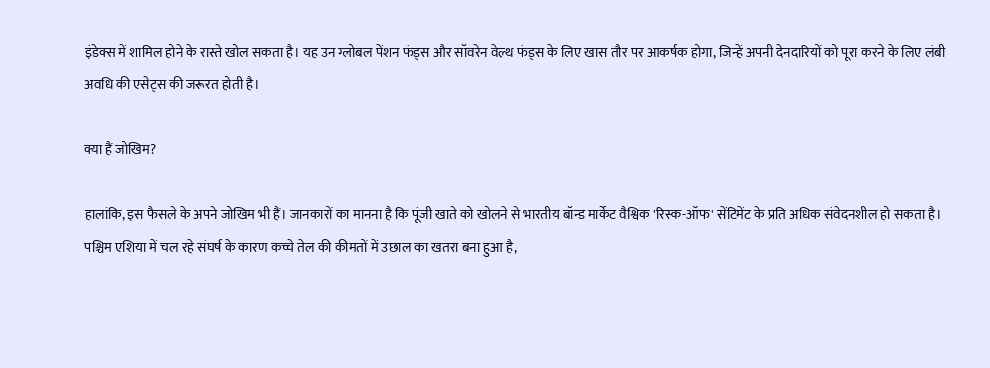इंडेक्स में शामिल होने के रास्ते खोल सकता है। यह उन ग्लोबल पेंशन फंड्स और सॉवरेन वेल्थ फंड्स के लिए खास तौर पर आकर्षक होगा, जिन्हें अपनी देनदारियों को पूरा करने के लिए लंबी अवधि की एसेट्स की जरूरत होती है।

क्या हैं जोखिम?

हालांकि, इस फैसले के अपने जोखिम भी हैं। जानकारों का मानना है कि पूंजी खाते को खोलने से भारतीय बॉन्ड मार्केट वैश्विक 'रिस्क-ऑफ' सेंटिमेंट के प्रति अधिक संवेदनशील हो सकता है। पश्चिम एशिया में चल रहे संघर्ष के कारण कच्चे तेल की कीमतों में उछाल का खतरा बना हुआ है,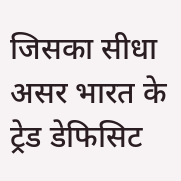जिसका सीधा असर भारत के ट्रेड डेफिसिट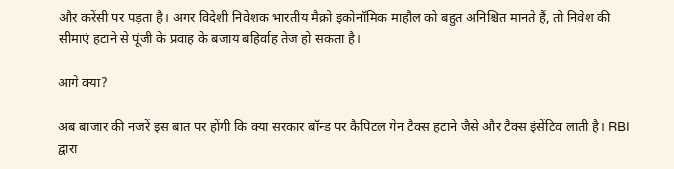और करेंसी पर पड़ता है। अगर विदेशी निवेशक भारतीय मैक्रो इकोनॉमिक माहौल को बहुत अनिश्चित मानते हैं, तो निवेश की सीमाएं हटाने से पूंजी के प्रवाह के बजाय बहिर्वाह तेज हो सकता है।

आगे क्या?

अब बाजार की नजरें इस बात पर होंगी कि क्या सरकार बॉन्ड पर कैपिटल गेन टैक्स हटाने जैसे और टैक्स इंसेंटिव लाती है। RBI द्वारा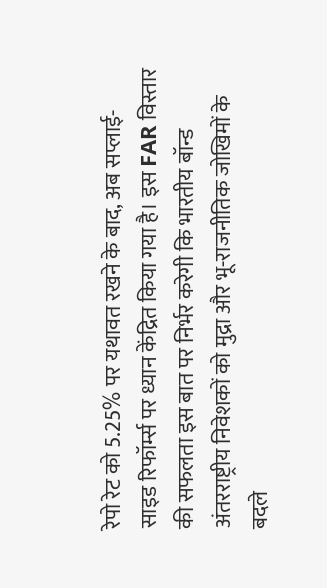रेपो रेट को 5.25% पर यथावत रखने के बाद, अब सप्लाई-साइड रिफॉर्म्स पर ध्यान केंद्रित किया गया है। इस FAR विस्तार की सफलता इस बात पर निर्भर करेगी कि भारतीय बॉन्ड अंतरराष्ट्रीय निवेशकों को मुद्रा और भू-राजनीतिक जोखिमों के बदले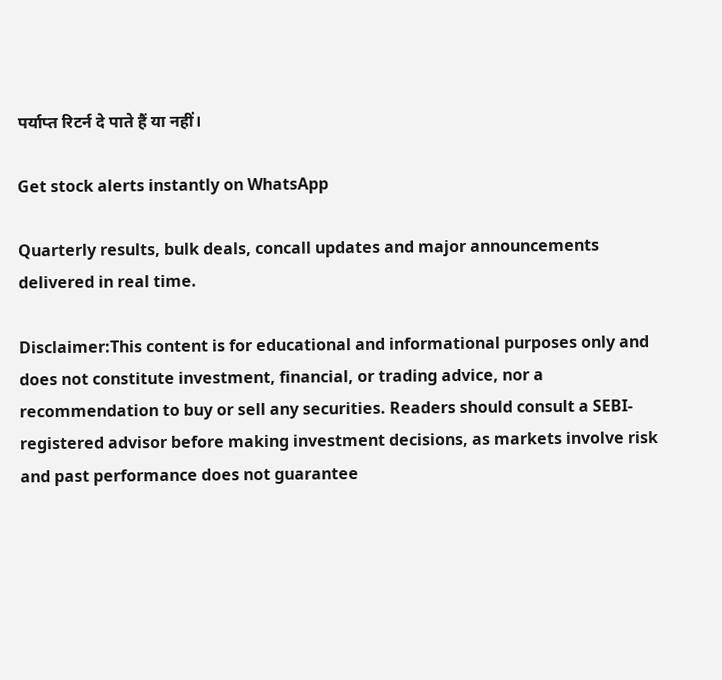पर्याप्त रिटर्न दे पाते हैं या नहीं।

Get stock alerts instantly on WhatsApp

Quarterly results, bulk deals, concall updates and major announcements delivered in real time.

Disclaimer:This content is for educational and informational purposes only and does not constitute investment, financial, or trading advice, nor a recommendation to buy or sell any securities. Readers should consult a SEBI-registered advisor before making investment decisions, as markets involve risk and past performance does not guarantee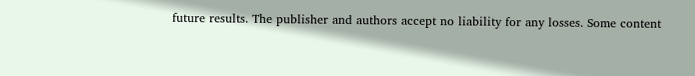future results. The publisher and authors accept no liability for any losses. Some content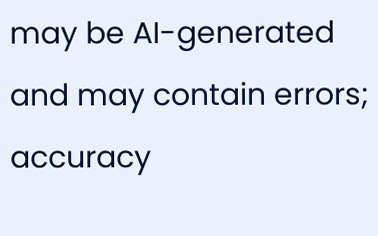may be AI-generated and may contain errors; accuracy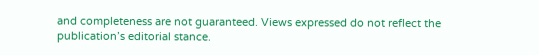and completeness are not guaranteed. Views expressed do not reflect the publication’s editorial stance.